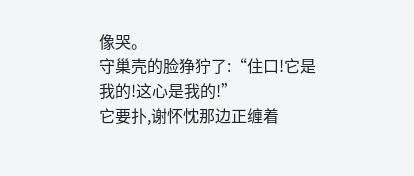像哭。
守巢壳的脸狰狞了:“住口!它是我的!这心是我的!”
它要扑,谢怀忱那边正缠着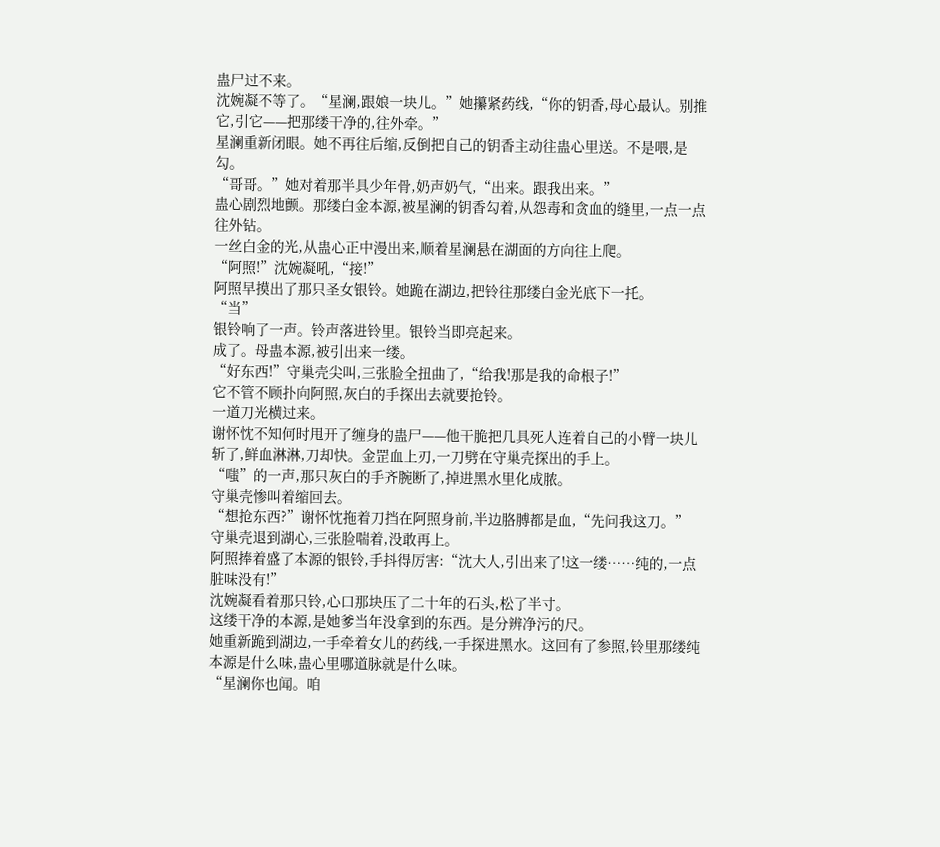蛊尸过不来。
沈婉凝不等了。“星澜,跟娘一块儿。”她攥紧药线,“你的钥香,母心最认。别推它,引它——把那缕干净的,往外牵。”
星澜重新闭眼。她不再往后缩,反倒把自己的钥香主动往蛊心里送。不是喂,是勾。
“哥哥。”她对着那半具少年骨,奶声奶气,“出来。跟我出来。”
蛊心剧烈地颤。那缕白金本源,被星澜的钥香勾着,从怨毒和贪血的缝里,一点一点往外钻。
一丝白金的光,从蛊心正中漫出来,顺着星澜悬在湖面的方向往上爬。
“阿照!”沈婉凝吼,“接!”
阿照早摸出了那只圣女银铃。她跪在湖边,把铃往那缕白金光底下一托。
“当”
银铃响了一声。铃声落进铃里。银铃当即亮起来。
成了。母蛊本源,被引出来一缕。
“好东西!”守巢壳尖叫,三张脸全扭曲了,“给我!那是我的命根子!”
它不管不顾扑向阿照,灰白的手探出去就要抢铃。
一道刀光横过来。
谢怀忱不知何时甩开了缠身的蛊尸——他干脆把几具死人连着自己的小臂一块儿斩了,鲜血淋淋,刀却快。金罡血上刃,一刀劈在守巢壳探出的手上。
“嗤”的一声,那只灰白的手齐腕断了,掉进黑水里化成脓。
守巢壳惨叫着缩回去。
“想抢东西?”谢怀忱拖着刀挡在阿照身前,半边胳膊都是血,“先问我这刀。”
守巢壳退到湖心,三张脸喘着,没敢再上。
阿照捧着盛了本源的银铃,手抖得厉害:“沈大人,引出来了!这一缕……纯的,一点脏味没有!”
沈婉凝看着那只铃,心口那块压了二十年的石头,松了半寸。
这缕干净的本源,是她爹当年没拿到的东西。是分辨净污的尺。
她重新跪到湖边,一手牵着女儿的药线,一手探进黑水。这回有了参照,铃里那缕纯本源是什么味,蛊心里哪道脉就是什么味。
“星澜你也闻。咱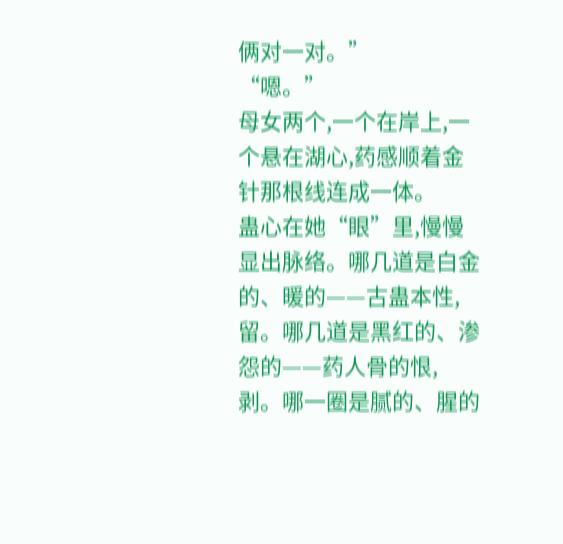俩对一对。”
“嗯。”
母女两个,一个在岸上,一个悬在湖心,药感顺着金针那根线连成一体。
蛊心在她“眼”里,慢慢显出脉络。哪几道是白金的、暖的——古蛊本性,留。哪几道是黑红的、渗怨的——药人骨的恨,剥。哪一圈是腻的、腥的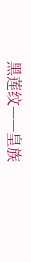黑莲纹——皇族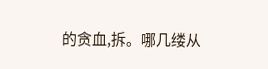的贪血,拆。哪几缕从